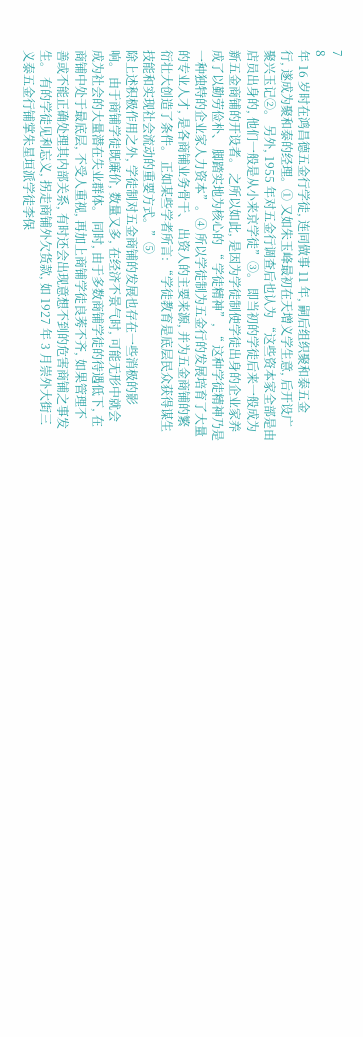7
8
年 16 岁时在鸿昌德五金行学徒, 连同做事 11 年, 嗣后组织聚和泰五金
行, 遂成为聚和泰的经理。① 又如朱玉峰最初在天增义学生意, 后开设广
聚兴玉记②。 另外, 1955 年对五金行调查后也认为 “这些资本家全部是由
店员出身的, 他们一般是从小来京学徒”③。 即当初的学徒后来一般成为
新五金商铺的开设者。 之所以如此, 是因为学徒制使学徒出身的企业家养
成了以勤劳俭朴、 脚踏实地为核心的 “ 学徒精神”, “ 这种学徒精神乃是
一种独特的企业家人力资本”。④ 所以学徒制为五金行的发展培育了大量
的专业人才, 是各商铺业务骨干、 出资人的主要来源, 并为五金商铺的繁
衍壮大创造了条件。 正如某些学者所言: “学徒教育是底层民众获得谋生
技能和实现社会流动的重要方式。”⑤
除上述积极作用之外, 学徒制对五金商铺的发展也存在一些消极的影
响。 由于商铺学徒既廉价, 数量又多, 在经济不景气时, 可能无形中就会
成为社会的大量潜在失业群体。 同时, 由于多数商铺学徒的待遇低下, 在
商铺中处于最底层, 不受人重视, 再加上商铺学徒良莠不齐, 如果管理不
善或不能正确处理其内部关系, 有时还会出现意想不到的危害商铺之事发
生。 有的学徒见利忘义, 拐走商铺外欠货款, 如 1927 年 3 月崇外大街三
义泰五金行铺掌朱星垣派学徒李保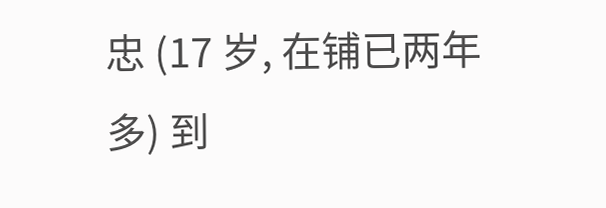忠 (17 岁, 在铺已两年多) 到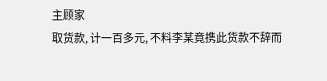主顾家
取货款, 计一百多元, 不料李某竟携此货款不辞而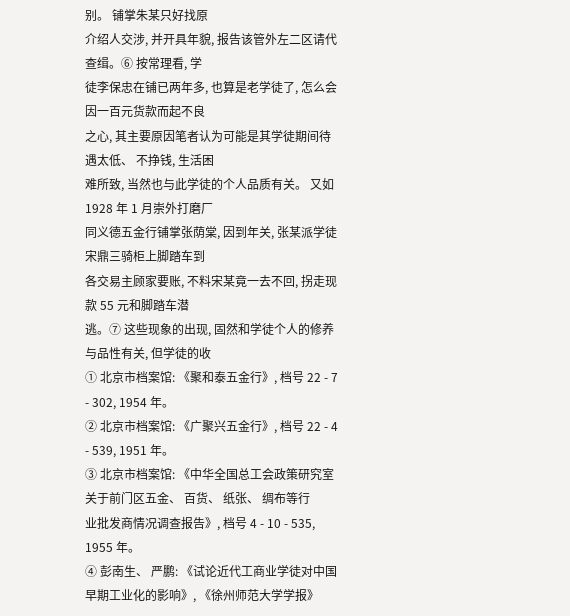别。 铺掌朱某只好找原
介绍人交涉, 并开具年貌, 报告该管外左二区请代查缉。⑥ 按常理看, 学
徒李保忠在铺已两年多, 也算是老学徒了, 怎么会因一百元货款而起不良
之心, 其主要原因笔者认为可能是其学徒期间待遇太低、 不挣钱, 生活困
难所致, 当然也与此学徒的个人品质有关。 又如 1928 年 1 月崇外打磨厂
同义德五金行铺掌张荫棠, 因到年关, 张某派学徒宋鼎三骑柜上脚踏车到
各交易主顾家要账, 不料宋某竟一去不回, 拐走现款 55 元和脚踏车潜
逃。⑦ 这些现象的出现, 固然和学徒个人的修养与品性有关, 但学徒的收
① 北京市档案馆: 《聚和泰五金行》, 档号 22 - 7 - 302, 1954 年。
② 北京市档案馆: 《广聚兴五金行》, 档号 22 - 4 - 539, 1951 年。
③ 北京市档案馆: 《中华全国总工会政策研究室关于前门区五金、 百货、 纸张、 绸布等行
业批发商情况调查报告》, 档号 4 - 10 - 535, 1955 年。
④ 彭南生、 严鹏: 《试论近代工商业学徒对中国早期工业化的影响》, 《徐州师范大学学报》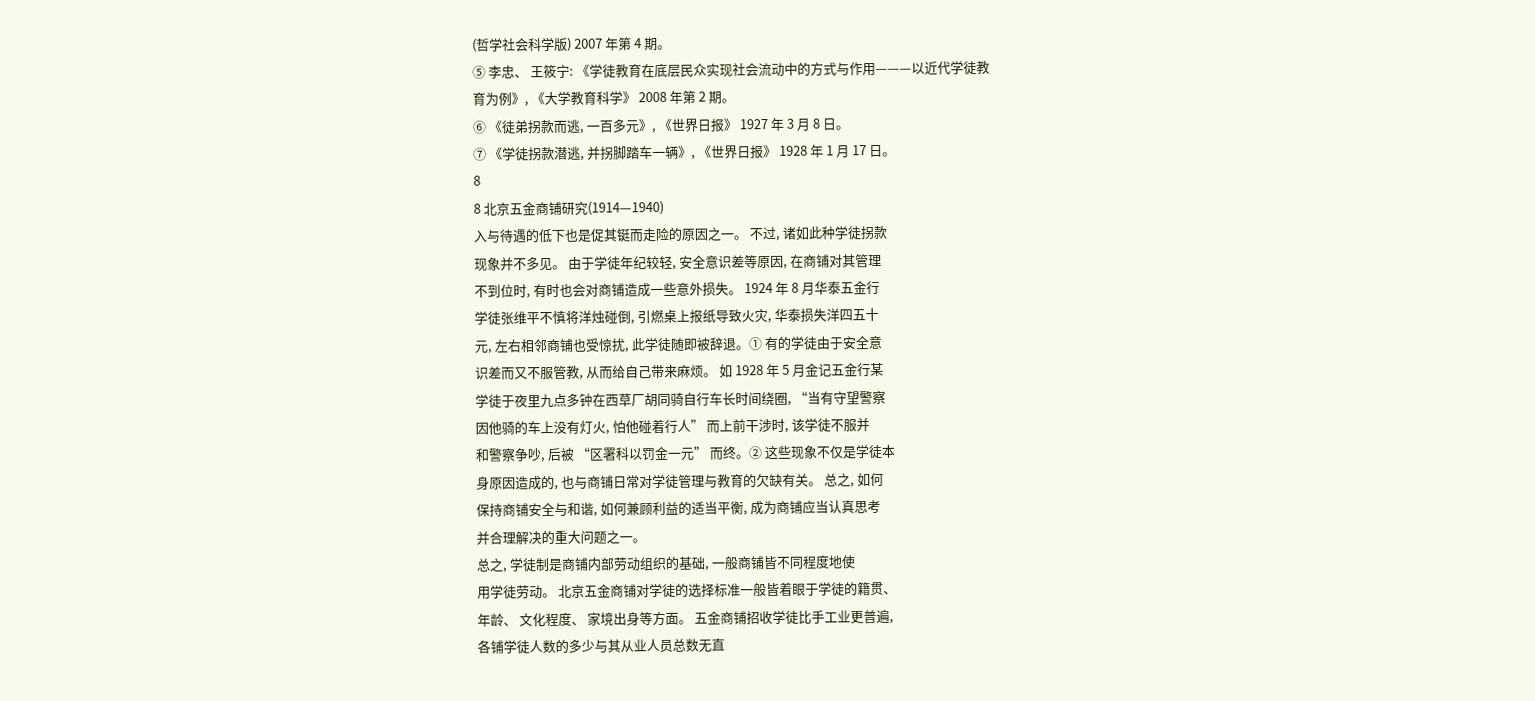(哲学社会科学版) 2007 年第 4 期。
⑤ 李忠、 王筱宁: 《学徒教育在底层民众实现社会流动中的方式与作用———以近代学徒教
育为例》, 《大学教育科学》 2008 年第 2 期。
⑥ 《徒弟拐款而逃, 一百多元》, 《世界日报》 1927 年 3 月 8 日。
⑦ 《学徒拐款潜逃, 并拐脚踏车一辆》, 《世界日报》 1928 年 1 月 17 日。
8
8 北京五金商铺研究(1914—1940)
入与待遇的低下也是促其铤而走险的原因之一。 不过, 诸如此种学徒拐款
现象并不多见。 由于学徒年纪较轻, 安全意识差等原因, 在商铺对其管理
不到位时, 有时也会对商铺造成一些意外损失。 1924 年 8 月华泰五金行
学徒张维平不慎将洋烛碰倒, 引燃桌上报纸导致火灾, 华泰损失洋四五十
元, 左右相邻商铺也受惊扰, 此学徒随即被辞退。① 有的学徒由于安全意
识差而又不服管教, 从而给自己带来麻烦。 如 1928 年 5 月金记五金行某
学徒于夜里九点多钟在西草厂胡同骑自行车长时间绕圈, “当有守望警察
因他骑的车上没有灯火, 怕他碰着行人” 而上前干涉时, 该学徒不服并
和警察争吵, 后被 “区署科以罚金一元” 而终。② 这些现象不仅是学徒本
身原因造成的, 也与商铺日常对学徒管理与教育的欠缺有关。 总之, 如何
保持商铺安全与和谐, 如何兼顾利益的适当平衡, 成为商铺应当认真思考
并合理解决的重大问题之一。
总之, 学徒制是商铺内部劳动组织的基础, 一般商铺皆不同程度地使
用学徒劳动。 北京五金商铺对学徒的选择标准一般皆着眼于学徒的籍贯、
年龄、 文化程度、 家境出身等方面。 五金商铺招收学徒比手工业更普遍,
各铺学徒人数的多少与其从业人员总数无直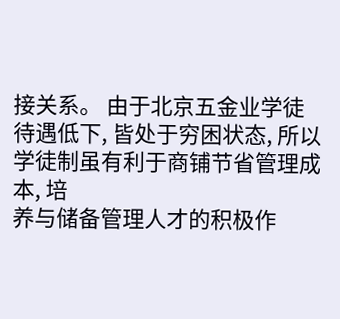接关系。 由于北京五金业学徒
待遇低下, 皆处于穷困状态, 所以学徒制虽有利于商铺节省管理成本, 培
养与储备管理人才的积极作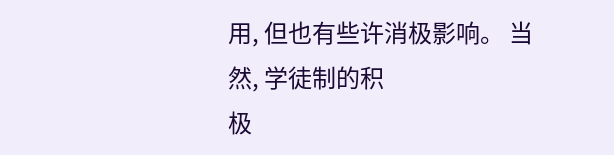用, 但也有些许消极影响。 当然, 学徒制的积
极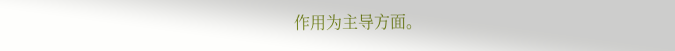作用为主导方面。